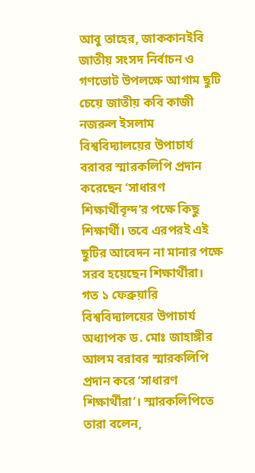আবু তাহের, জাককানইবি
জাতীয় সংসদ নির্বাচন ও গণভোট উপলক্ষে আগাম ছুটি চেয়ে জাতীয় কবি কাজী নজরুল ইসলাম বিশ্ববিদ্যালয়ের উপাচার্য বরাবর স্মারকলিপি প্রদান করেছেন ‘সাধারণ শিক্ষার্থীবৃন্দ’র পক্ষে কিছু শিক্ষার্থী। তবে এরপরই এই ছুটির আবেদন না মানার পক্ষে সরব হয়েছেন শিক্ষার্থীরা।
গত ১ ফেব্রুয়ারি বিশ্ববিদ্যালয়ের উপাচার্য অধ্যাপক ড. মোঃ জাহাঙ্গীর আলম বরাবর স্মারকলিপি প্রদান করে ‘সাধারণ শিক্ষার্থীরা’। স্মারকলিপিতে তারা বলেন,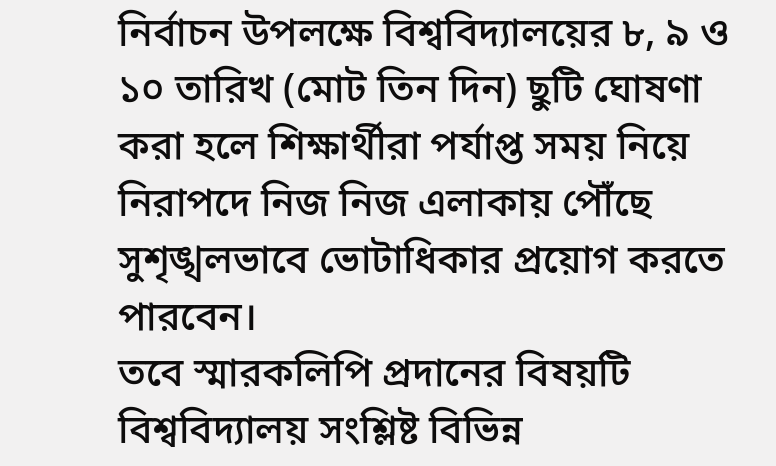নির্বাচন উপলক্ষে বিশ্ববিদ্যালয়ের ৮, ৯ ও ১০ তারিখ (মোট তিন দিন) ছুটি ঘোষণা করা হলে শিক্ষার্থীরা পর্যাপ্ত সময় নিয়ে নিরাপদে নিজ নিজ এলাকায় পৌঁছে সুশৃঙ্খলভাবে ভোটাধিকার প্রয়োগ করতে পারবেন।
তবে স্মারকলিপি প্রদানের বিষয়টি বিশ্ববিদ্যালয় সংশ্লিষ্ট বিভিন্ন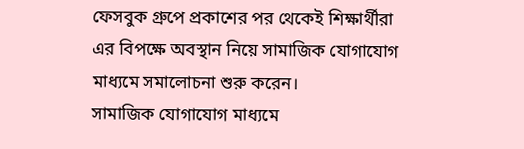ফেসবুক গ্রুপে প্রকাশের পর থেকেই শিক্ষার্থীরা এর বিপক্ষে অবস্থান নিয়ে সামাজিক যোগাযোগ মাধ্যমে সমালোচনা শুরু করেন।
সামাজিক যোগাযোগ মাধ্যমে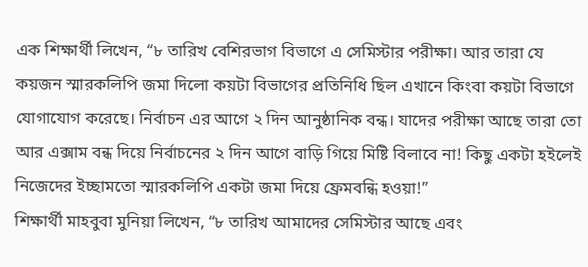এক শিক্ষার্থী লিখেন, “৮ তারিখ বেশিরভাগ বিভাগে এ সেমিস্টার পরীক্ষা। আর তারা যে কয়জন স্মারকলিপি জমা দিলো কয়টা বিভাগের প্রতিনিধি ছিল এখানে কিংবা কয়টা বিভাগে যোগাযোগ করেছে। নির্বাচন এর আগে ২ দিন আনুষ্ঠানিক বন্ধ। যাদের পরীক্ষা আছে তারা তো আর এক্সাম বন্ধ দিয়ে নির্বাচনের ২ দিন আগে বাড়ি গিয়ে মিষ্টি বিলাবে না! কিছু একটা হইলেই নিজেদের ইচ্ছামতো স্মারকলিপি একটা জমা দিয়ে ফ্রেমবন্ধি হওয়া!”
শিক্ষার্থী মাহবুবা মুনিয়া লিখেন, “৮ তারিখ আমাদের সেমিস্টার আছে এবং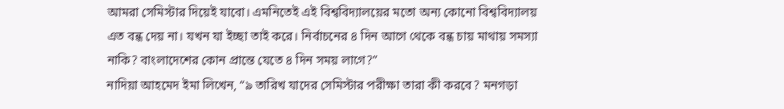আমরা সেমিস্টার দিয়েই যাবো। এমনিতেই এই বিশ্ববিদ্যালয়ের মতো অন্য কোনো বিশ্ববিদ্যালয় এত বন্ধ দেয় না। যখন যা ইচ্ছা তাই করে। নির্বাচনের ৪ দিন আগে থেকে বন্ধ চায় মাথায় সমস্যা নাকি? বাংলাদেশের কোন প্রান্তে যেতে ৪ দিন সময় লাগে?”
নাদিয়া আহমেদ ইমা লিখেন, “৯ তারিখ যাদের সেমিস্টার পরীক্ষা তারা কী করবে? মনগড়া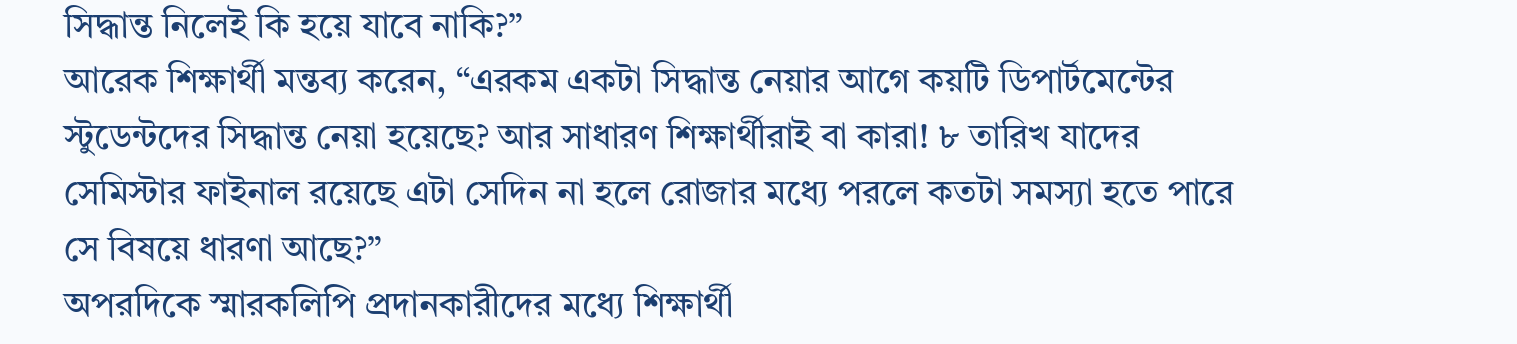সিদ্ধান্ত নিলেই কি হয়ে যাবে নাকি?”
আরেক শিক্ষার্থী মন্তব্য করেন, “এরকম একটা সিদ্ধান্ত নেয়ার আগে কয়টি ডিপার্টমেন্টের স্টুডেন্টদের সিদ্ধান্ত নেয়া হয়েছে? আর সাধারণ শিক্ষার্থীরাই বা কারা! ৮ তারিখ যাদের সেমিস্টার ফাইনাল রয়েছে এটা সেদিন না হলে রোজার মধ্যে পরলে কতটা সমস্যা হতে পারে সে বিষয়ে ধারণা আছে?”
অপরদিকে স্মারকলিপি প্রদানকারীদের মধ্যে শিক্ষার্থী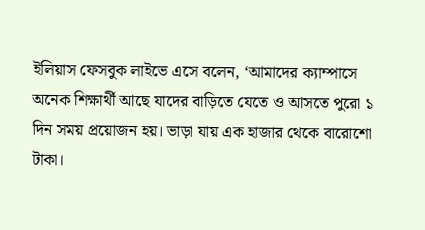ইলিয়াস ফেসবুক লাইভে এসে বলেন, ‘আমাদের ক্যাম্পাসে অনেক শিক্ষার্থী আছে যাদের বাড়িতে যেতে ও আসতে পুরো ১ দিন সময় প্রয়োজন হয়। ভাড়া যায় এক হাজার থেকে বারোশো টাকা।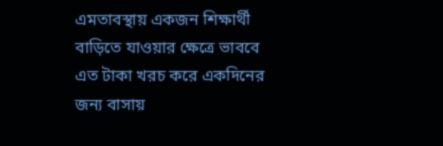এমতাবস্থায় একজন শিক্ষার্থী বাড়িতে যাওয়ার ক্ষেত্রে ভাববে এত টাকা খরচ করে একদিনের জন্য বাসায়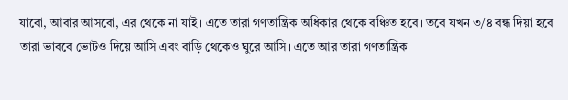যাবো, আবার আসবো, এর থেকে না যাই। এতে তারা গণতান্ত্রিক অধিকার থেকে বঞ্চিত হবে। তবে যখন ৩/৪ বন্ধ দিয়া হবে তারা ভাববে ভোটও দিয়ে আসি এবং বাড়ি থেকেও ঘুরে আসি। এতে আর তারা গণতান্ত্রিক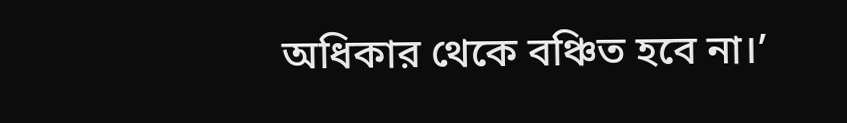অধিকার থেকে বঞ্চিত হবে না।’